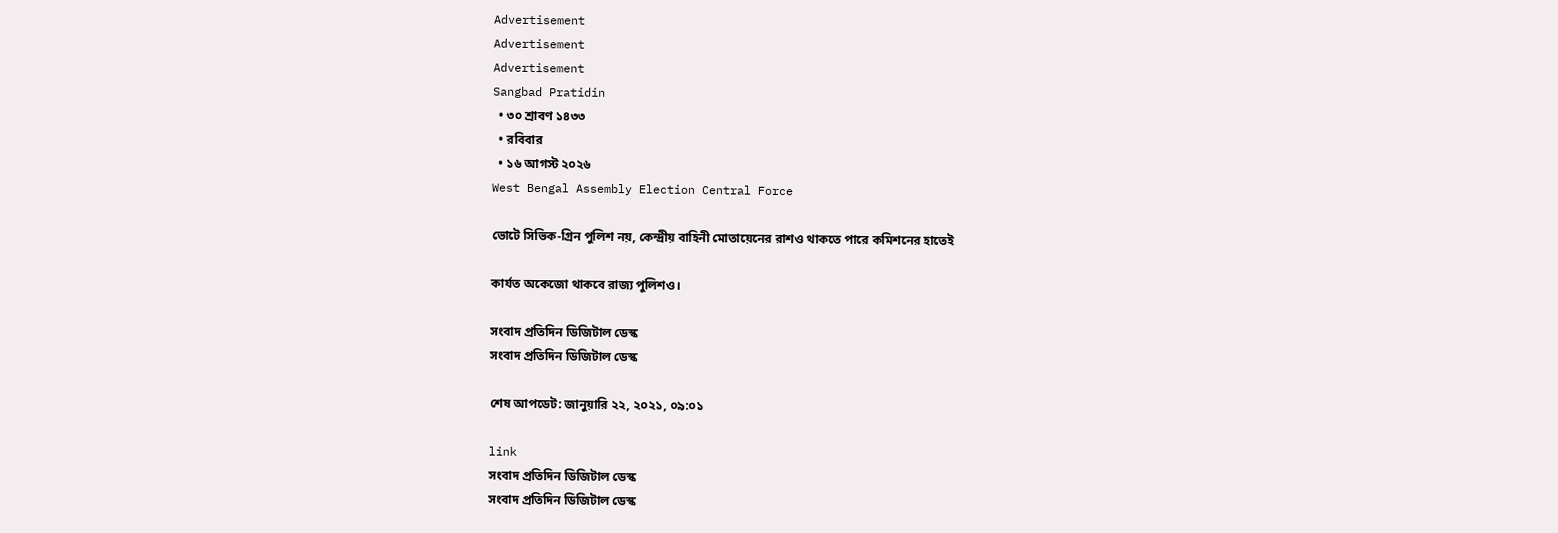Advertisement
Advertisement
Advertisement
Sangbad Pratidin
  • ৩০ শ্রাবণ ১৪৩৩
  • রবিবার
  • ১৬ আগস্ট ২০২৬
West Bengal Assembly Election Central Force

ভোটে সিভিক-গ্রিন পুলিশ নয়, কেন্দ্রীয় বাহিনী মোতায়েনের রাশও থাকতে পারে কমিশনের হাতেই

কার্যত অকেজো থাকবে রাজ্য পুলিশও।

সংবাদ প্রতিদিন ডিজিটাল ডেস্ক
সংবাদ প্রতিদিন ডিজিটাল ডেস্ক

শেষ আপডেট: জানুয়ারি ২২, ২০২১, ০৯:০১

link
সংবাদ প্রতিদিন ডিজিটাল ডেস্ক
সংবাদ প্রতিদিন ডিজিটাল ডেস্ক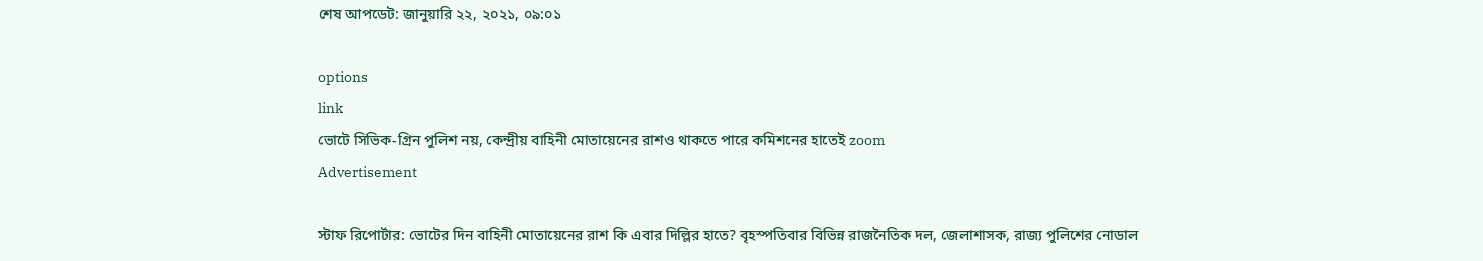শেষ আপডেট: জানুয়ারি ২২, ২০২১, ০৯:০১

options
link
ভোটে সিভিক-গ্রিন পুলিশ নয়, কেন্দ্রীয় বাহিনী মোতায়েনের রাশও থাকতে পারে কমিশনের হাতেই zoom
Advertisement

স্টাফ রিপোর্টার: ভোটের দিন বাহিনী মোতায়েনের রাশ কি এবার দিল্লির হাতে? বৃহস্পতিবার বিভিন্ন রাজনৈতিক দল, জেলাশাসক, রাজ্য পুলিশের নোডাল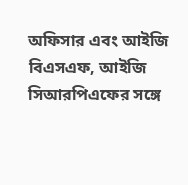অফিসার এবং আইজি বিএসএফ, আইজি সিআরপিএফের সঙ্গে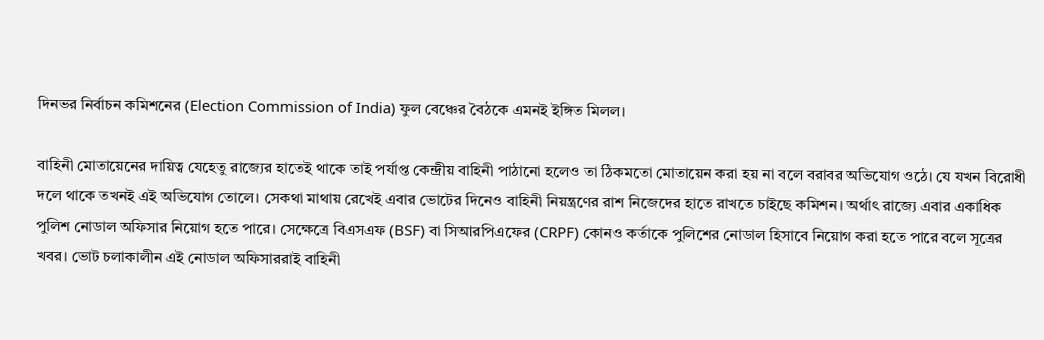দিনভর নির্বাচন কমিশনের (Election Commission of India) ফুল বেঞ্চের বৈঠকে এমনই ইঙ্গিত মিলল।

বাহিনী মোতায়েনের দায়িত্ব যেহেতু রাজ্যের হাতেই থাকে তাই পর্যাপ্ত কেন্দ্রীয় বাহিনী পাঠানো হলেও তা ঠিকমতো মোতায়েন করা হয় না বলে বরাবর অভিযোগ ওঠে। যে যখন বিরোধী দলে থাকে তখনই এই অভিযোগ তোলে। সেকথা মাথায় রেখেই এবার ভোটের দিনেও বাহিনী নিয়ন্ত্রণের রাশ নিজেদের হাতে রাখতে চাইছে কমিশন। অর্থাৎ রাজ্যে এবার একাধিক পুলিশ নোডাল অফিসার নিয়োগ হতে পারে। সেক্ষেত্রে বিএসএফ (BSF) বা সিআরপিএফের (CRPF) কোনও কর্তাকে পুলিশের নোডাল হিসাবে নিয়োগ করা হতে পারে বলে সূত্রের খবর। ভোট চলাকালীন এই নোডাল অফিসাররাই বাহিনী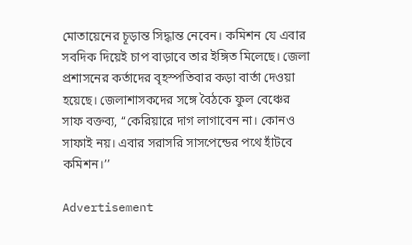মোতায়েনের চূড়ান্ত সিদ্ধান্ত নেবেন। কমিশন যে এবার সবদিক দিয়েই চাপ বাড়াবে তার ইঙ্গিত মিলেছে। জেলা প্রশাসনের কর্তাদের বৃহস্পতিবার কড়া বার্তা দেওয়া হয়েছে। জেলাশাসকদের সঙ্গে বৈঠকে ফুল বেঞ্চের সাফ বক্তব্য, ‘‘কেরিয়ারে দাগ লাগাবেন না। কোনও সাফাই নয়। এবার সরাসরি সাসপেন্ডের পথে হাঁটবে কমিশন।’’

Advertisement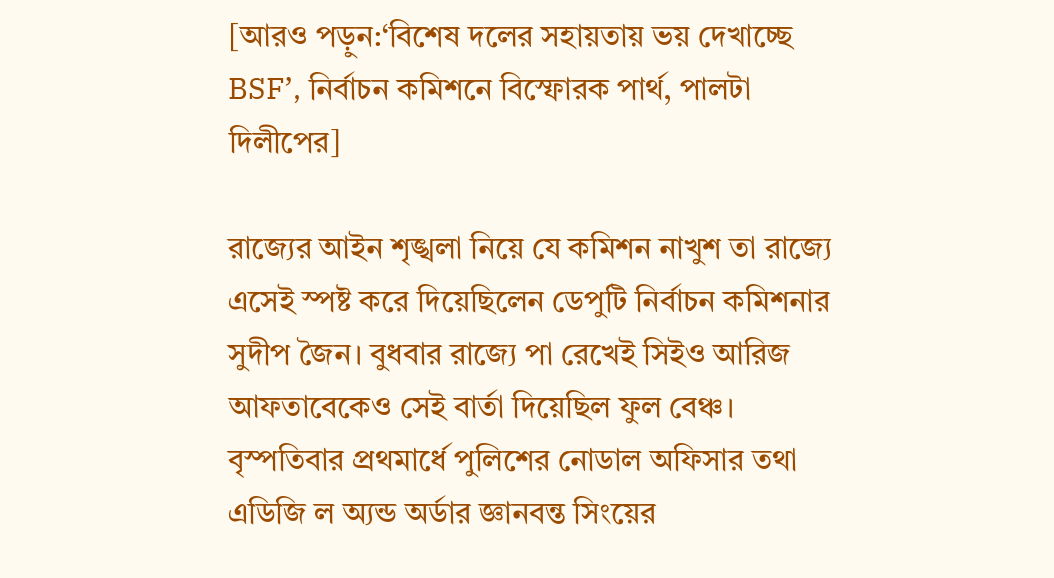[আরও পড়ুন:‘বিশেষ দলের সহায়তায় ভয় দেখাচ্ছে BSF’, নির্বাচন কমিশনে বিস্ফোরক পার্থ, পালটা দিলীপের]

রাজ্যের আইন শৃঙ্খলা নিয়ে যে কমিশন নাখুশ তা রাজ্যে এসেই স্পষ্ট করে দিয়েছিলেন ডেপুটি নির্বাচন কমিশনার সুদীপ জৈন। বুধবার রাজ্যে পা রেখেই সিইও আরিজ আফতাবেকেও সেই বার্তা দিয়েছিল ফুল বেঞ্চ। বৃস্পতিবার প্রথমার্ধে পুলিশের নোডাল অফিসার তথা এডিজি ল অ্যন্ড অর্ডার জ্ঞানবন্ত সিংয়ের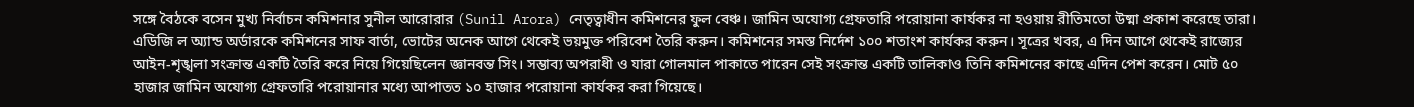সঙ্গে বৈঠকে বসেন মুখ্য নির্বাচন কমিশনার সুনীল আরোরার (Sunil Arora) নেতৃত্বাধীন কমিশনের ফুল বেঞ্চ। জামিন অযোগ্য গ্রেফতারি পরোয়ানা কার্যকর না হওয়ায় রীতিমতো উষ্মা প্রকাশ করেছে তারা। এডিজি ল অ্যান্ড অর্ডারকে কমিশনের সাফ বার্তা, ভোটের অনেক আগে থেকেই ভয়মুক্ত পরিবেশ তৈরি করুন। কমিশনের সমস্ত নির্দেশ ১০০ শতাংশ কার্যকর করুন। সূত্রের খবর, এ দিন আগে থেকেই রাজ্যের আইন-শৃঙ্খলা সংক্রান্ত একটি তৈরি করে নিয়ে গিয়েছিলেন জ্ঞানবন্ত সিং। সম্ভাব্য অপরাধী ও যারা গোলমাল পাকাতে পারেন সেই সংক্রান্ত একটি তালিকাও তিনি কমিশনের কাছে এদিন পেশ করেন। মোট ৫০ হাজার জামিন অযোগ্য গ্রেফতারি পরোয়ানার মধ্যে আপাতত ১০ হাজার পরোয়ানা কার্যকর করা গিয়েছে।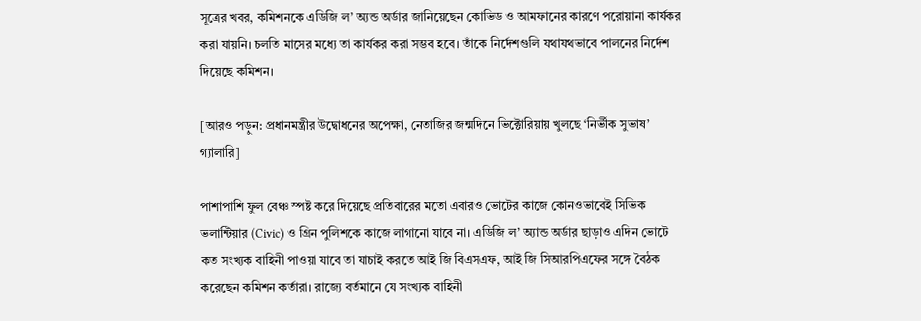সূত্রের খবর, কমিশনকে এডিজি ল’ অ্যন্ড অর্ডার জানিয়েছেন কোভিড ও আমফানের কারণে পরোয়ানা কার্যকর করা যায়নি। চলতি মাসের মধ্যে তা কার্যকর করা সম্ভব হবে। তাঁকে নির্দেশগুলি যথাযথভাবে পালনের নির্দেশ দিয়েছে কমিশন।

[আরও পড়ুন: প্রধানমন্ত্রীর উদ্বোধনের অপেক্ষা, নেতাজির জন্মদিনে ভিক্টোরিয়ায় খুলছে ‘নির্ভীক সুভাষ’ গ্যালারি]

পাশাপাশি ফুল বেঞ্চ স্পষ্ট করে দিয়েছে প্রতিবারের মতো এবারও ভোটের কাজে কোনওভাবেই সিভিক ভলান্টিয়ার (Civic) ও গ্রিন পুলিশকে কাজে লাগানো যাবে না। এডিজি ল’ অ্যান্ড অর্ডার ছাড়াও এদিন ভোটে কত সংখ্যক বাহিনী পাওয়া যাবে তা যাচাই করতে আই জি বিএসএফ, আই জি সিআরপিএফের সঙ্গে বৈঠক করেছেন কমিশন কর্তারা। রাজ্যে বর্তমানে যে সংখ্যক বাহিনী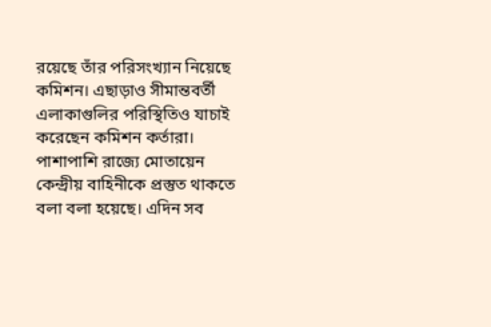রয়েছে তাঁর পরিসংখ্যান নিয়েছে কমিশন। এছাড়াও সীমান্তবর্তী এলাকাগুলির পরিস্থিতিও যাচাই করেছেন কমিশন কর্তারা। পাশাপাশি রাজ্যে মোতায়েন কেন্দ্রীয় বাহিনীকে প্রস্তুত থাকতে বলা বলা হয়েছে। এদিন সব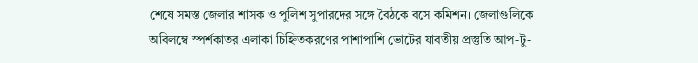শেষে সমস্ত জেলার শাসক ও পুলিশ সুপারদের সঙ্গে বৈঠকে বসে কমিশন। জেলাগুলিকে অবিলম্বে স্পর্শকাতর এলাকা চিহ্নিতকরণের পাশাপাশি ভোটের যাবতীয় প্রস্তুতি আপ-টু-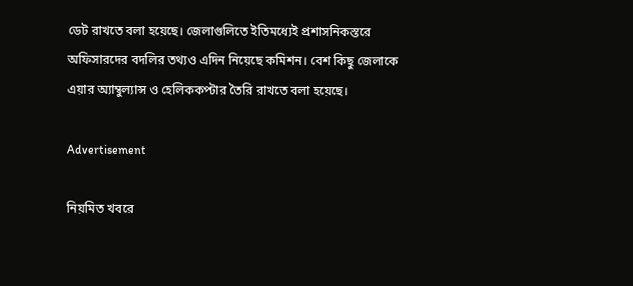ডেট রাখতে বলা হয়েছে। জেলাগুলিতে ইতিমধ্যেই প্রশাসনিকস্তরে অফিসারদের বদলির তথ্যও এদিন নিয়েছে কমিশন। বেশ কিছু জেলাকে এয়ার অ্যাম্বুল্যান্স ও হেলিককপ্টার তৈরি রাখতে বলা হয়েছে।

Advertisement

নিয়মিত খবরে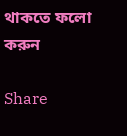থাকতে ফলো করুন

Share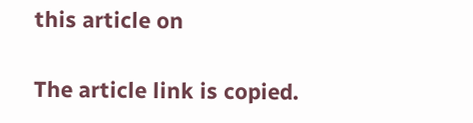this article on

The article link is copied.